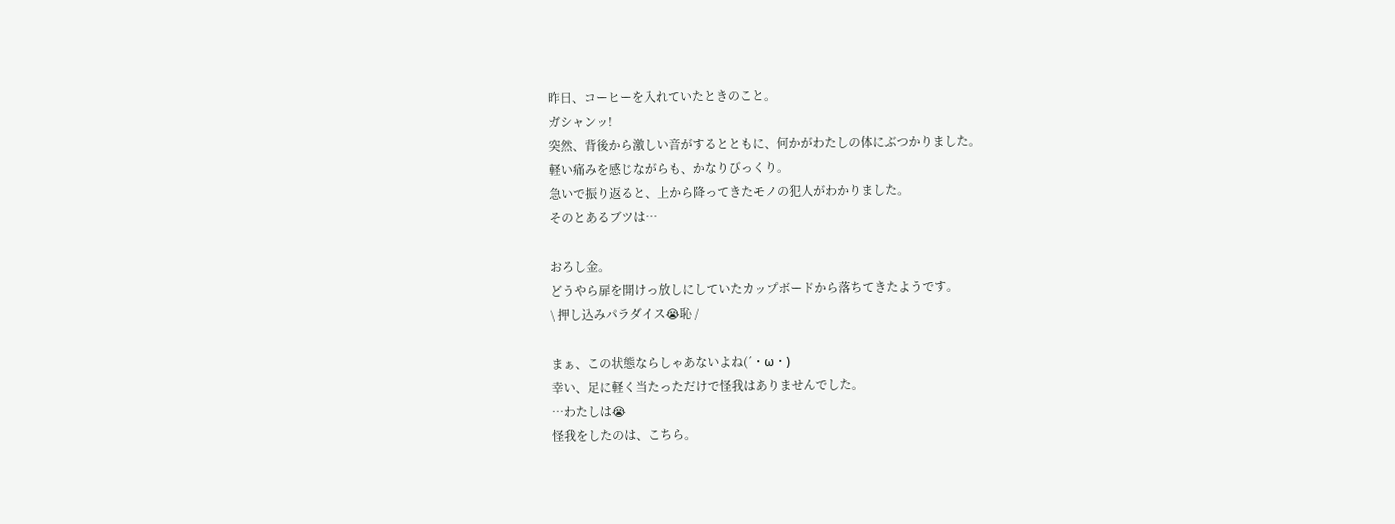昨日、コーヒーを入れていたときのこと。
ガシャンッ!
突然、背後から激しい音がするとともに、何かがわたしの体にぶつかりました。
軽い痛みを感じながらも、かなりびっくり。
急いで振り返ると、上から降ってきたモノの犯人がわかりました。
そのとあるブツは…

おろし金。
どうやら扉を開けっ放しにしていたカップボードから落ちてきたようです。
\ 押し込みパラダイス😭恥 /

まぁ、この状態ならしゃあないよね(´・ω・)
幸い、足に軽く当たっただけで怪我はありませんでした。
…わたしは😭
怪我をしたのは、こちら。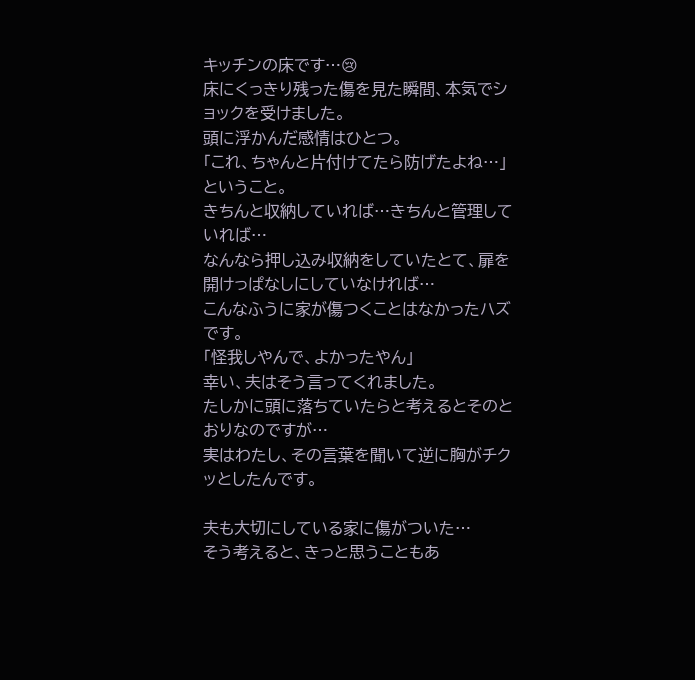キッチンの床です…😢
床にくっきり残った傷を見た瞬間、本気でショックを受けました。
頭に浮かんだ感情はひとつ。
「これ、ちゃんと片付けてたら防げたよね…」
ということ。
きちんと収納していれば…きちんと管理していれば…
なんなら押し込み収納をしていたとて、扉を開けっぱなしにしていなければ…
こんなふうに家が傷つくことはなかったハズです。
「怪我しやんで、よかったやん」
幸い、夫はそう言ってくれました。
たしかに頭に落ちていたらと考えるとそのとおりなのですが…
実はわたし、その言葉を聞いて逆に胸がチクッとしたんです。

夫も大切にしている家に傷がついた…
そう考えると、きっと思うこともあ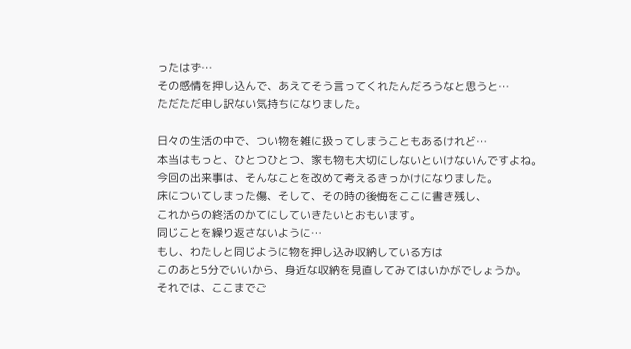ったはず…
その感情を押し込んで、あえてそう言ってくれたんだろうなと思うと…
ただただ申し訳ない気持ちになりました。

日々の生活の中で、つい物を雑に扱ってしまうこともあるけれど…
本当はもっと、ひとつひとつ、家も物も大切にしないといけないんですよね。
今回の出来事は、そんなことを改めて考えるきっかけになりました。
床についてしまった傷、そして、その時の後悔をここに書き残し、
これからの終活のかてにしていきたいとおもいます。
同じことを繰り返さないように…
もし、わたしと同じように物を押し込み収納している方は
このあと5分でいいから、身近な収納を見直してみてはいかがでしょうか。
それでは、ここまでご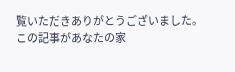覧いただきありがとうございました。
この記事があなたの家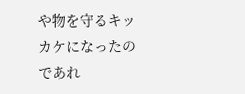や物を守るキッカケになったのであれ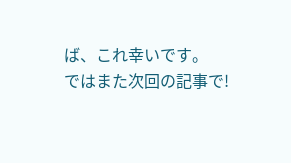ば、これ幸いです。
ではまた次回の記事で!